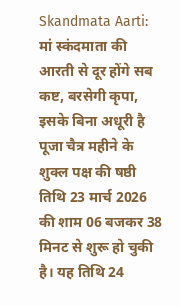Skandmata Aarti: मां स्कंदमाता की आरती से दूर होंगे सब कष्ट, बरसेगी कृपा, इसके बिना अधूरी है पूजा चैत्र महीने के शुक्ल पक्ष की षष्ठी तिथि 23 मार्च 2026 की शाम 06 बजकर 38 मिनट से शुरू हो चुकी है। यह तिथि 24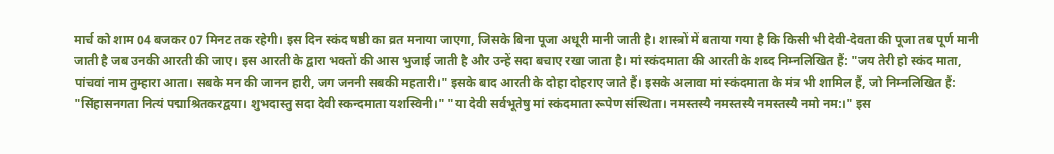मार्च को शाम 04 बजकर 07 मिनट तक रहेगी। इस दिन स्कंद षष्ठी का व्रत मनाया जाएगा, जिसके बिना पूजा अधूरी मानी जाती है। शास्त्रों में बताया गया है कि किसी भी देवी-देवता की पूजा तब पूर्ण मानी जाती है जब उनकी आरती की जाए। इस आरती के द्वारा भक्तों की आस भुजाई जाती है और उन्हें सदा बचाए रखा जाता है। मां स्कंदमाता की आरती के शब्द निम्नलिखित हैं: "जय तेरी हो स्कंद माता, पांचवां नाम तुम्हारा आता। सबके मन की जानन हारी, जग जननी सबकी महतारी।" इसके बाद आरती के दोहा दोहराए जाते हैं। इसके अलावा मां स्कंदमाता के मंत्र भी शामिल हैं, जो निम्नलिखित हैं: "सिंहासनगता नित्यं पद्माश्रितकरद्वया। शुभदास्तु सदा देवी स्कन्दमाता यशस्विनी।" "या देवी सर्वभूतेषु मां स्कंदमाता रूपेण संस्थिता। नमस्तस्यै नमस्तस्यै नमस्तस्यै नमो नम:।" इस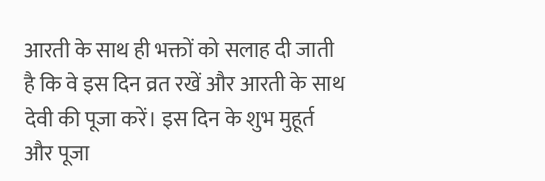आरती के साथ ही भक्तों को सलाह दी जाती है कि वे इस दिन व्रत रखें और आरती के साथ देवी की पूजा करें। इस दिन के शुभ मुहूर्त और पूजा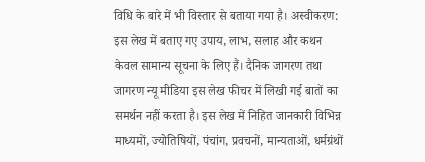विधि के बारे में भी विस्तार से बताया गया है। अस्वीकरण: इस लेख में बताए गए उपाय, लाभ, सलाह और कथन केवल सामान्य सूचना के लिए हैं। दैनिक जागरण तथा जागरण न्यू मीडिया इस लेख फीचर में लिखी गई बातों का समर्थन नहीं करता है। इस लेख में निहित जानकारी विभिन्न माध्यमों, ज्योतिषियों, पंचांग, प्रवचनों, मान्यताओं, धर्मग्रंथों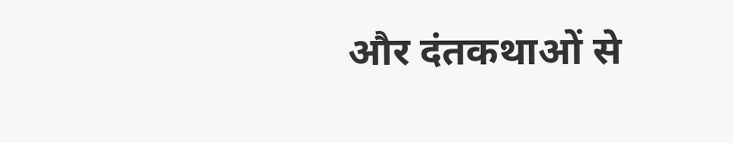और दंतकथाओं से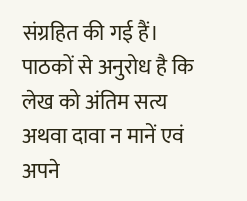संग्रहित की गई हैं। पाठकों से अनुरोध है कि लेख को अंतिम सत्य अथवा दावा न मानें एवं अपने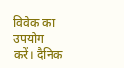विवेक का उपयोग करें। दैनिक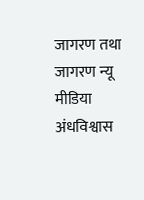जागरण तथा जागरण न्यू मीडिया अंधविश्वास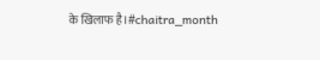के खिलाफ है।#chaitra_month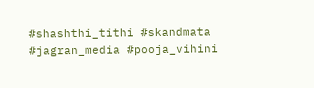#shashthi_tithi #skandmata #jagran_media #pooja_vihini